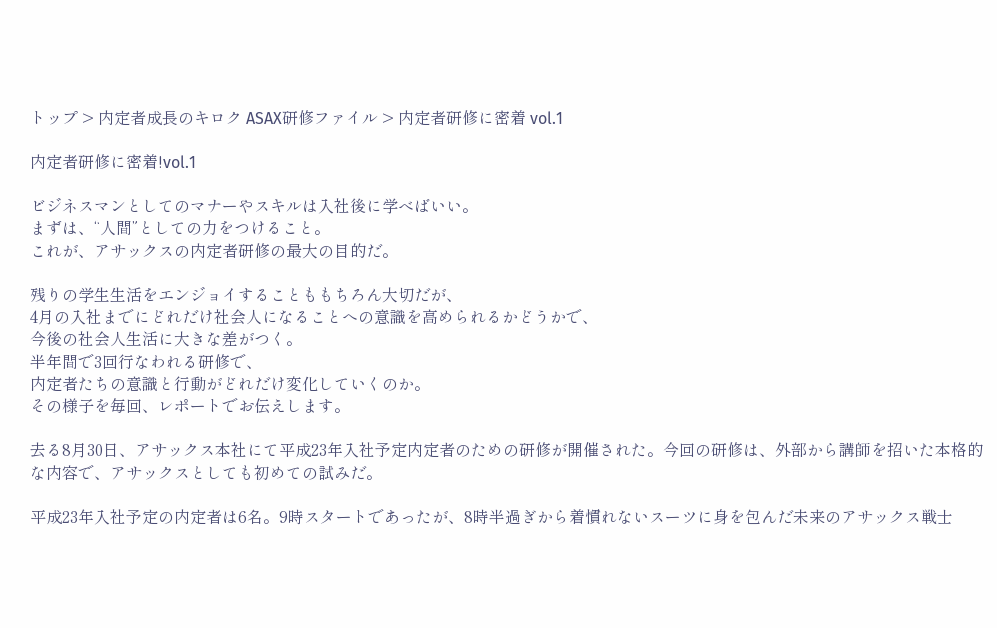トップ > 内定者成長のキロク ASAX研修ファイル > 内定者研修に密着 vol.1

内定者研修に密着!vol.1

ビジネスマンとしてのマナーやスキルは入社後に学べばいい。
まずは、“人間”としての力をつけること。
これが、アサックスの内定者研修の最大の目的だ。

残りの学生生活をエンジョイすることももちろん大切だが、
4月の入社までにどれだけ社会人になることへの意識を高められるかどうかで、
今後の社会人生活に大きな差がつく。
半年間で3回行なわれる研修で、
内定者たちの意識と行動がどれだけ変化していくのか。
その様子を毎回、レポートでお伝えします。

去る8月30日、アサックス本社にて平成23年入社予定内定者のための研修が開催された。今回の研修は、外部から講師を招いた本格的な内容で、アサックスとしても初めての試みだ。

平成23年入社予定の内定者は6名。9時スタートであったが、8時半過ぎから着慣れないスーツに身を包んだ未来のアサックス戦士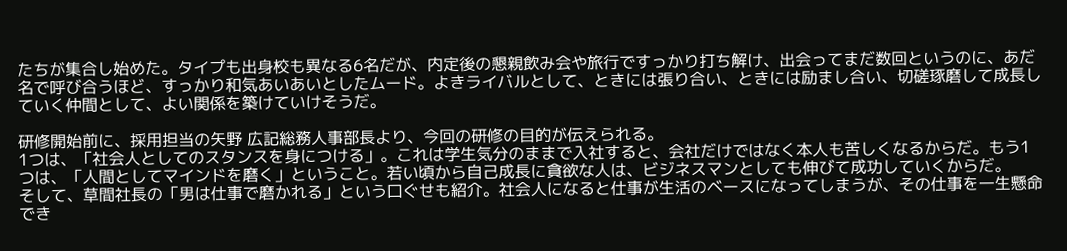たちが集合し始めた。タイプも出身校も異なる6名だが、内定後の懇親飲み会や旅行ですっかり打ち解け、出会ってまだ数回というのに、あだ名で呼び合うほど、すっかり和気あいあいとしたムード。よきライバルとして、ときには張り合い、ときには励まし合い、切磋琢磨して成長していく仲間として、よい関係を築けていけそうだ。

研修開始前に、採用担当の矢野 広記総務人事部長より、今回の研修の目的が伝えられる。
1つは、「社会人としてのスタンスを身につける」。これは学生気分のままで入社すると、会社だけではなく本人も苦しくなるからだ。もう1つは、「人間としてマインドを磨く」ということ。若い頃から自己成長に貪欲な人は、ビジネスマンとしても伸びて成功していくからだ。
そして、草間社長の「男は仕事で磨かれる」という口ぐせも紹介。社会人になると仕事が生活のベースになってしまうが、その仕事を一生懸命でき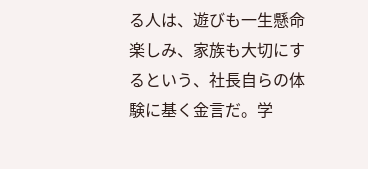る人は、遊びも一生懸命楽しみ、家族も大切にするという、社長自らの体験に基く金言だ。学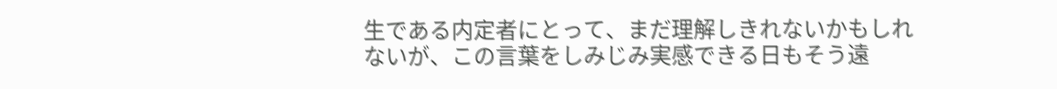生である内定者にとって、まだ理解しきれないかもしれないが、この言葉をしみじみ実感できる日もそう遠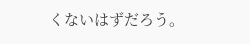くないはずだろう。